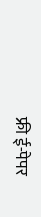फ्री ई-पेपर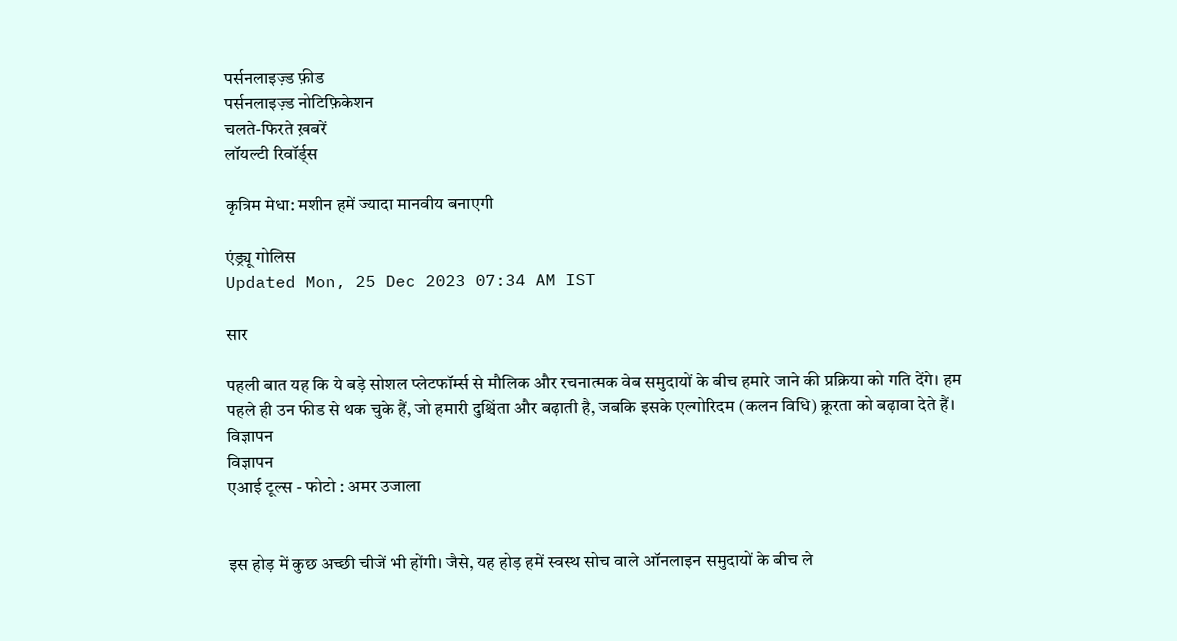पर्सनलाइज़्ड फ़ीड
पर्सनलाइज़्ड नोटिफ़िकेशन
चलते-फिरते ख़बरें
लॉयल्टी रिवॉर्ड्स

कृत्रिम मेधा: मशीन हमें ज्यादा मानवीय बनाएगी

एंड्र्यू गोलिस
Updated Mon, 25 Dec 2023 07:34 AM IST

सार

पहली बात यह कि ये बड़े सोशल प्लेटफॉर्म्स से मौलिक और रचनात्मक वेब समुदायों के बीच हमारे जाने की प्रक्रिया को गति देंगे। हम पहले ही उन फीड से थक चुके हैं, जो हमारी दुश्चिंता और बढ़ाती है, जबकि इसके एल्गोरिदम (कलन विधि) क्रूरता को बढ़ावा देते हैं।
विज्ञापन
विज्ञापन
एआई टूल्स - फोटो : अमर उजाला


इस होड़ में कुछ अच्छी चीजें भी होंगी। जैसे, यह होड़ हमें स्वस्थ सोच वाले ऑनलाइन समुदायों के बीच ले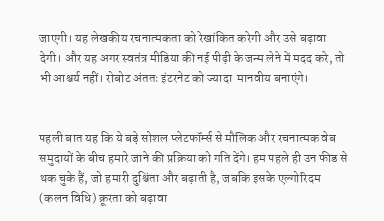जाएगी। यह लेखकीय रचनात्मकता को रेखांकित करेगी और उसे बढ़ावा देगी। और यह अगर स्वतंत्र मीडिया की नई पीढ़ी के जन्म लेने में मदद करे, तो भी आश्चर्य नहीं। रोबोट अंततः इंटरनेट को ज्यादा  मानवीय बनाएंगे।


पहली बात यह कि ये बड़े सोशल प्लेटफॉर्म्स से मौलिक और रचनात्मक वेब समुदायों के बीच हमारे जाने की प्रक्रिया को गति देंगे। हम पहले ही उन फीड से थक चुके हैं, जो हमारी दुश्चिंता और बढ़ाती है, जबकि इसके एल्गोरिदम (कलन विधि) क्रूरता को बढ़ावा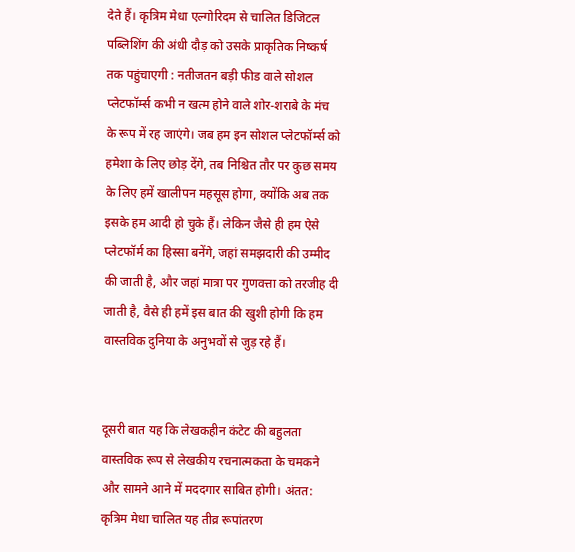देते हैं। कृत्रिम मेधा एल्गोरिदम से चालित डिजिटल पब्लिशिंग की अंधी दौड़ को उसके प्राकृतिक निष्कर्ष तक पहुंचाएगी : नतीजतन बड़ी फीड वाले सोशल प्लेटफॉर्म्स कभी न खत्म होने वाले शोर-शराबे के मंच के रूप में रह जाएंगे। जब हम इन सोशल प्लेटफॉर्म्स को हमेशा के लिए छोड़ देंगे, तब निश्चित तौर पर कुछ समय के लिए हमें खालीपन महसूस होगा, क्योंकि अब तक इसके हम आदी हो चुके हैं। लेकिन जैसे ही हम ऐसे प्लेटफॉर्म का हिस्सा बनेंगे, जहां समझदारी की उम्मीद की जाती है, और जहां मात्रा पर गुणवत्ता को तरजीह दी जाती है, वैसे ही हमें इस बात की खुशी होगी कि हम वास्तविक दुनिया के अनुभवों से जुड़ रहे हैं।


दूसरी बात यह कि लेखकहीन कंटेट की बहुलता वास्तविक रूप से लेखकीय रचनात्मकता के चमकने और सामने आने में मददगार साबित होगी। अंतत: कृत्रिम मेधा चालित यह तीव्र रूपांतरण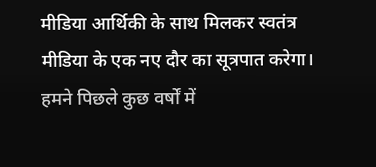मीडिया आर्थिकी के साथ मिलकर स्वतंत्र मीडिया के एक नए दौर का सूत्रपात करेगा। हमने पिछले कुछ वर्षों में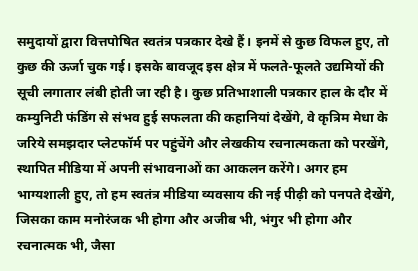समुदायों द्वारा वित्तपोषित स्वतंत्र पत्रकार देखे हैं। इनमें से कुछ विफल हुए, तो कुछ की ऊर्जा चुक गई। इसके बावजूद इस क्षेत्र में फलते-फूलते उद्यमियों की सूची लगातार लंबी होती जा रही है। कुछ प्रतिभाशाली पत्रकार हाल के दौर में कम्युनिटी फंडिंग से संभव हुई सफलता की कहानियां देखेंगे, वे कृत्रिम मेधा के जरिये समझदार प्लेटफॉर्म पर पहुंचेंगे और लेखकीय रचनात्मकता को परखेंगे, स्थापित मीडिया में अपनी संभावनाओं का आकलन करेंगे। अगर हम भाग्यशाली हुए, तो हम स्वतंत्र मीडिया व्यवसाय की नई पीढ़ी को पनपते देखेंगे, जिसका काम मनोरंजक भी होगा और अजीब भी, भंगुर भी होगा और रचनात्मक भी, जैसा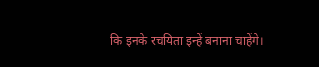कि इनके रचयिता इन्हें बनाना चाहेंगे।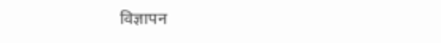विज्ञापन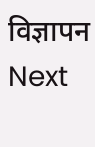विज्ञापन
Next